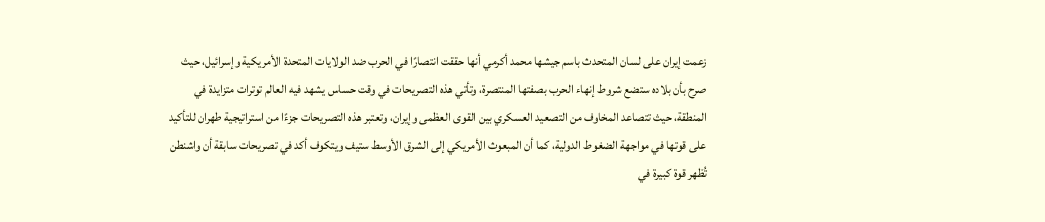زعمت إيران على لسان المتحدث باسم جيشها محمد أكرمي أنها حققت انتصارًا في الحرب ضد الولايات المتحدة الأمريكية وإسرائيل، حيث صرح بأن بلاده ستضع شروط إنهاء الحرب بصفتها المنتصرة، وتأتي هذه التصريحات في وقت حساس يشهد فيه العالم توترات متزايدة في المنطقة، حيث تتصاعد المخاوف من التصعيد العسكري بين القوى العظمى وإيران، وتعتبر هذه التصريحات جزءًا من استراتيجية طهران للتأكيد على قوتها في مواجهة الضغوط الدولية، كما أن المبعوث الأمريكي إلى الشرق الأوسط ستيف ويتكوف أكد في تصريحات سابقة أن واشنطن تُظهر قوة كبيرة في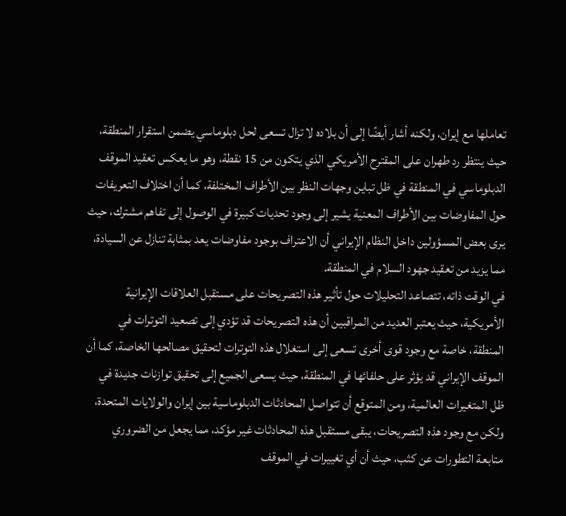تعاملها مع إيران، ولكنه أشار أيضًا إلى أن بلاده لا تزال تسعى لحل دبلوماسي يضمن استقرار المنطقة، حيث ينتظر رد طهران على المقترح الأمريكي الذي يتكون من 15 نقطة، وهو ما يعكس تعقيد الموقف الدبلوماسي في المنطقة في ظل تباين وجهات النظر بين الأطراف المختلفة، كما أن اختلاف التعريفات حول المفاوضات بين الأطراف المعنية يشير إلى وجود تحديات كبيرة في الوصول إلى تفاهم مشترك، حيث يرى بعض المسؤولين داخل النظام الإيراني أن الاعتراف بوجود مفاوضات يعد بمثابة تنازل عن السيادة، مما يزيد من تعقيد جهود السلام في المنطقة.
في الوقت ذاته، تتصاعد التحليلات حول تأثير هذه التصريحات على مستقبل العلاقات الإيرانية الأمريكية، حيث يعتبر العديد من المراقبين أن هذه التصريحات قد تؤدي إلى تصعيد التوترات في المنطقة، خاصة مع وجود قوى أخرى تسعى إلى استغلال هذه التوترات لتحقيق مصالحها الخاصة، كما أن الموقف الإيراني قد يؤثر على حلفائها في المنطقة، حيث يسعى الجميع إلى تحقيق توازنات جديدة في ظل المتغيرات العالمية، ومن المتوقع أن تتواصل المحادثات الدبلوماسية بين إيران والولايات المتحدة، ولكن مع وجود هذه التصريحات، يبقى مستقبل هذه المحادثات غير مؤكد، مما يجعل من الضروري متابعة التطورات عن كثب، حيث أن أي تغييرات في الموقف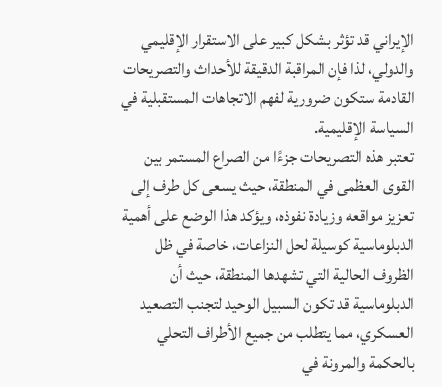الإيراني قد تؤثر بشكل كبير على الاستقرار الإقليمي والدولي، لذا فإن المراقبة الدقيقة للأحداث والتصريحات القادمة ستكون ضرورية لفهم الاتجاهات المستقبلية في السياسة الإقليمية.
تعتبر هذه التصريحات جزءًا من الصراع المستمر بين القوى العظمى في المنطقة، حيث يسعى كل طرف إلى تعزيز مواقعه وزيادة نفوذه، ويؤكد هذا الوضع على أهمية الدبلوماسية كوسيلة لحل النزاعات، خاصة في ظل الظروف الحالية التي تشهدها المنطقة، حيث أن الدبلوماسية قد تكون السبيل الوحيد لتجنب التصعيد العسكري، مما يتطلب من جميع الأطراف التحلي بالحكمة والمرونة في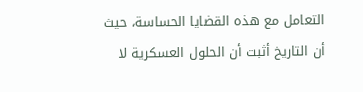التعامل مع هذه القضايا الحساسة، حيث أن التاريخ أثبت أن الحلول العسكرية لا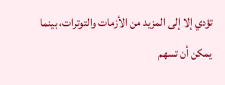تؤدي إلا إلى المزيد من الأزمات والتوترات، بينما يمكن أن تسهم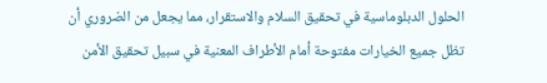الحلول الدبلوماسية في تحقيق السلام والاستقرار، مما يجعل من الضروري أن تظل جميع الخيارات مفتوحة أمام الأطراف المعنية في سبيل تحقيق الأمن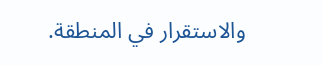والاستقرار في المنطقة.